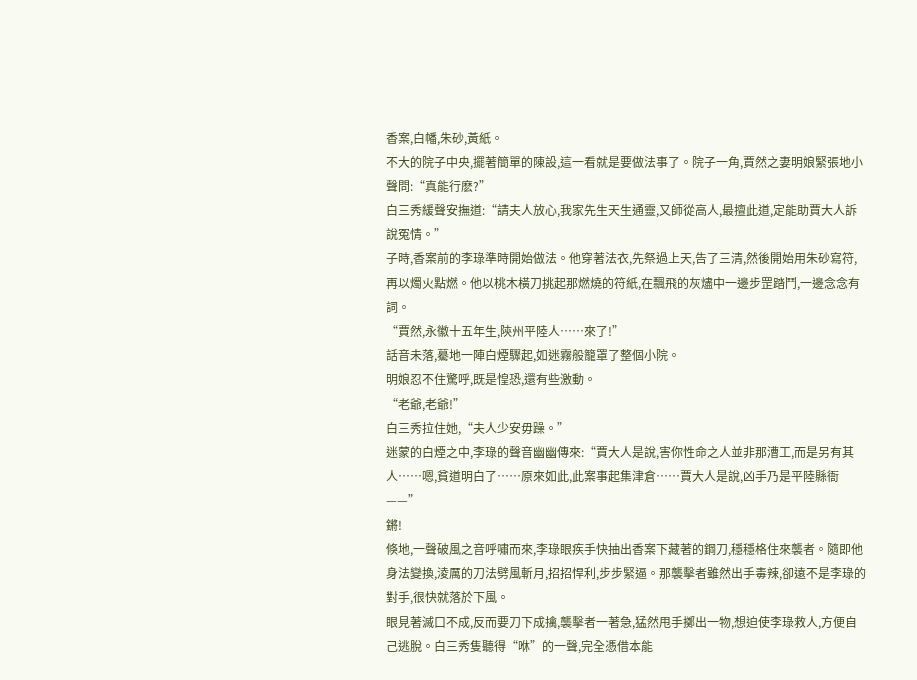香案,白幡,朱砂,黃紙。
不大的院子中央,擺著簡單的陳設,這一看就是要做法事了。院子一角,賈然之妻明娘緊張地小聲問:“真能行麽?”
白三秀緩聲安撫道:“請夫人放心,我家先生天生通靈,又師從高人,最擅此道,定能助賈大人訴說冤情。”
子時,香案前的李琭準時開始做法。他穿著法衣,先祭過上天,告了三清,然後開始用朱砂寫符,再以燭火點燃。他以桃木橫刀挑起那燃燒的符紙,在飄飛的灰燼中一邊步罡踏鬥,一邊念念有詞。
“賈然,永徽十五年生,陝州平陸人……來了!”
話音未落,驀地一陣白煙驟起,如迷霧般籠罩了整個小院。
明娘忍不住驚呼,既是惶恐,還有些激動。
“老爺,老爺!”
白三秀拉住她,“夫人少安毋躁。”
迷蒙的白煙之中,李琭的聲音幽幽傳來:“賈大人是說,害你性命之人並非那漕工,而是另有其人……嗯,貧道明白了……原來如此,此案事起集津倉……賈大人是說,凶手乃是平陸縣衙——”
鏘!
倏地,一聲破風之音呼嘯而來,李琭眼疾手快抽出香案下藏著的鋼刀,穩穩格住來襲者。隨即他身法變換,淩厲的刀法劈風斬月,招招悍利,步步緊逼。那襲擊者雖然出手毒辣,卻遠不是李琭的對手,很快就落於下風。
眼見著滅口不成,反而要刀下成擒,襲擊者一著急,猛然甩手擲出一物,想迫使李琭救人,方便自己逃脫。白三秀隻聽得“咻”的一聲,完全憑借本能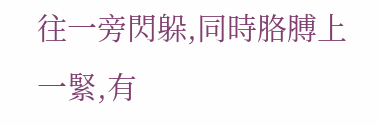往一旁閃躲,同時胳膊上一緊,有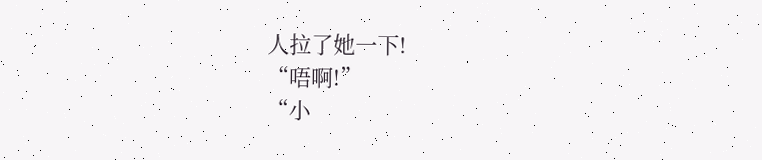人拉了她一下!
“唔啊!”
“小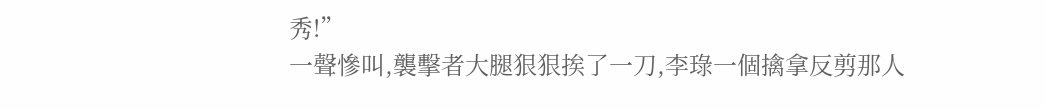秀!”
一聲慘叫,襲擊者大腿狠狠挨了一刀,李琭一個擒拿反剪那人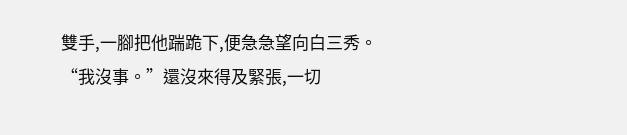雙手,一腳把他踹跪下,便急急望向白三秀。
“我沒事。”還沒來得及緊張,一切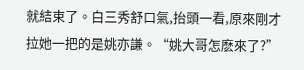就結束了。白三秀舒口氣,抬頭一看,原來剛才拉她一把的是姚亦謙。“姚大哥怎麽來了?”